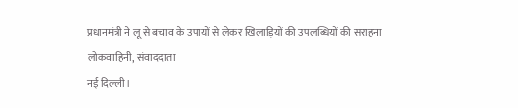प्रधानमंत्री ने लू से बचाव के उपायों से लेकर खिलाड़ियों की उपलब्धियों की सराहना
लोकवाहिनी, संवाददाता
नई दिल्ली।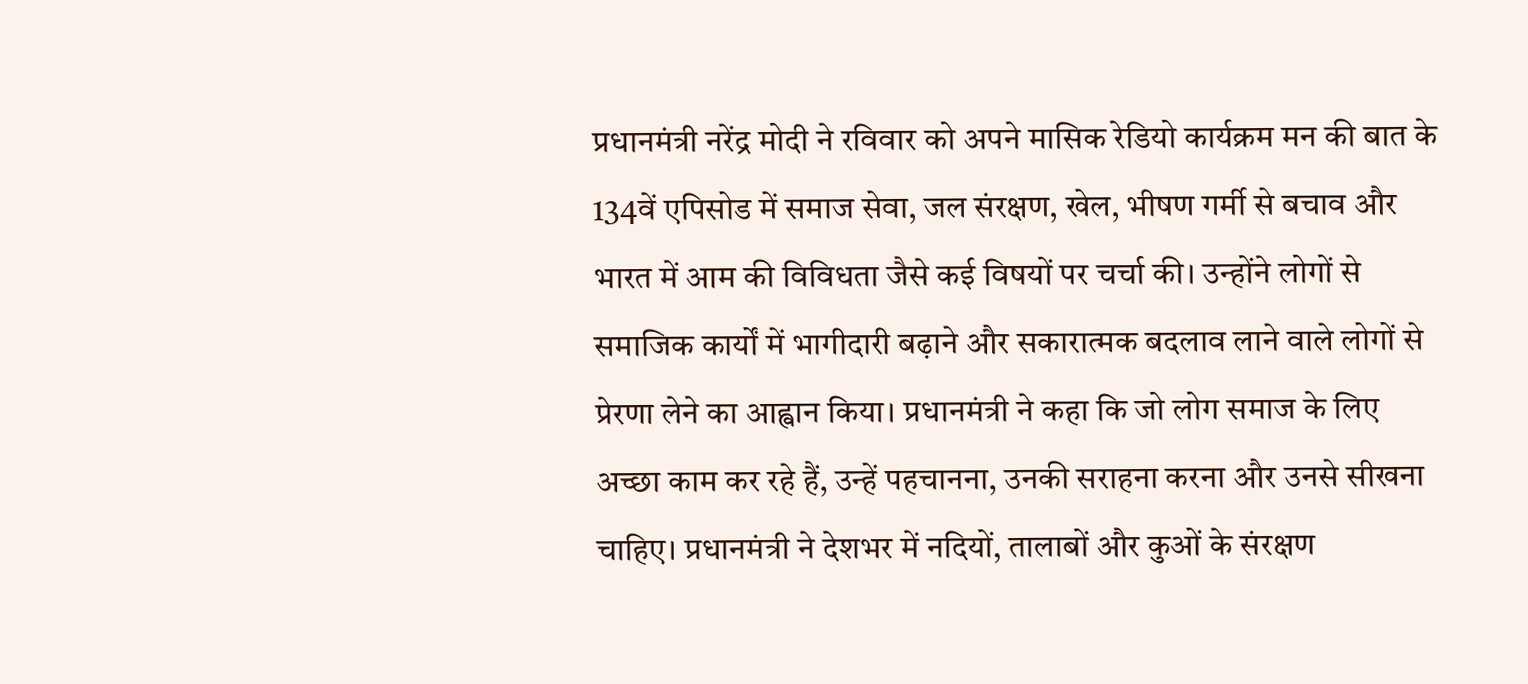प्रधानमंत्री नरेंद्र मोदी ने रविवार को अपने मासिक रेडियो कार्यक्रम मन की बात के 134वें एपिसोड में समाज सेवा, जल संरक्षण, खेल, भीषण गर्मी से बचाव और भारत में आम की विविधता जैसे कई विषयों पर चर्चा की। उन्होंने लोगों से समाजिक कार्यों में भागीदारी बढ़ाने और सकारात्मक बदलाव लाने वाले लोगों से प्रेरणा लेने का आह्वान किया। प्रधानमंत्री ने कहा कि जो लोग समाज के लिए अच्छा काम कर रहे हैं, उन्हें पहचानना, उनकी सराहना करना और उनसे सीखना चाहिए। प्रधानमंत्री ने देशभर में नदियों, तालाबों और कुओं के संरक्षण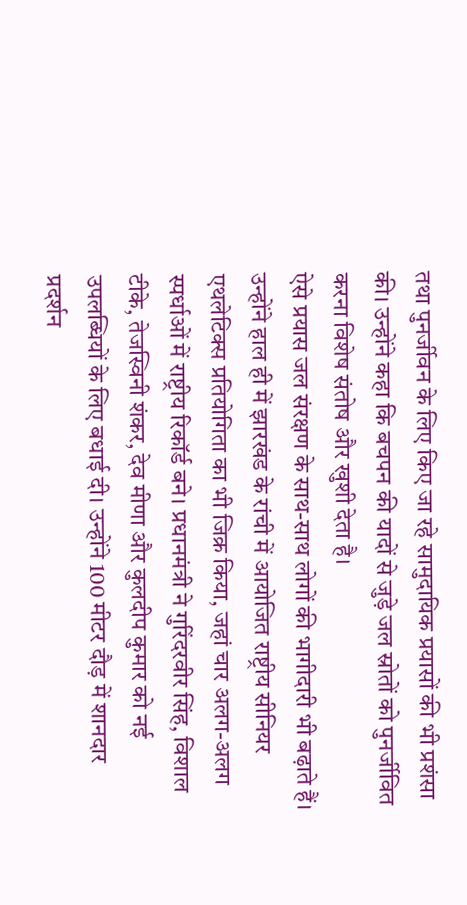तथा पुनर्जीवन के लिए किए जा रहे सामुदायिक प्रयासों की भी प्रशंसा की। उन्होंने कहा कि बचपन की यादों से जुड़े जल स्रोतों को पुनर्जीवित करना विशेष संतोष और खुशी देता है।
ऐसे प्रयास जल संरक्षण के साथ-साथ लोगों की भागीदारी भी बढ़ाते हैं। उन्होंने हाल ही में झारखंड के रांची में आयोजित राष्ट्रीय सीनियर एथलेटिक्स प्रतियोगिता का भी जिक्र किया, जहां चार अलग-अलग स्पर्धाओं में राष्ट्रीय रिकॉर्ड बने। प्रधानमंत्री ने गुरिंदरवीर सिंह, विशाल टीके, तेजस्विनी शंकर, देव मीणा और कुलदीप कुमार को नई उपलब्धियों के लिए बधाई दी। उन्होंने 100 मीटर दौड़ में शानदार प्रदर्शन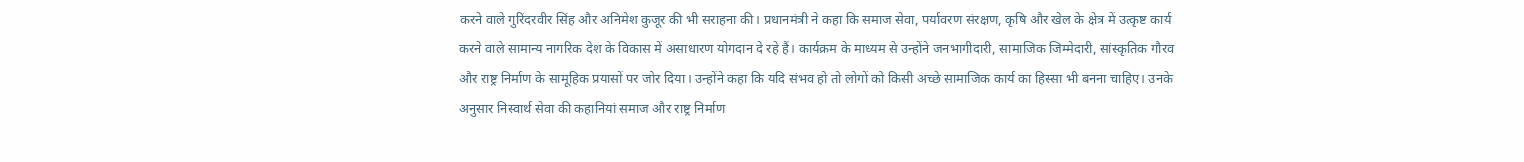करने वाले गुरिंदरवीर सिंह और अनिमेश कुजूर की भी सराहना की। प्रधानमंत्री ने कहा कि समाज सेवा, पर्यावरण संरक्षण, कृषि और खेल के क्षेत्र में उत्कृष्ट कार्य करने वाले सामान्य नागरिक देश के विकास में असाधारण योगदान दे रहे हैं। कार्यक्रम के माध्यम से उन्होंने जनभागीदारी, सामाजिक जिम्मेदारी, सांस्कृतिक गौरव और राष्ट्र निर्माण के सामूहिक प्रयासों पर जोर दिया। उन्होंने कहा कि यदि संभव हो तो लोगों को किसी अच्छे सामाजिक कार्य का हिस्सा भी बनना चाहिए। उनके अनुसार निस्वार्थ सेवा की कहानियां समाज और राष्ट्र निर्माण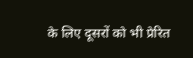के लिए दूसरों को भी प्रेरित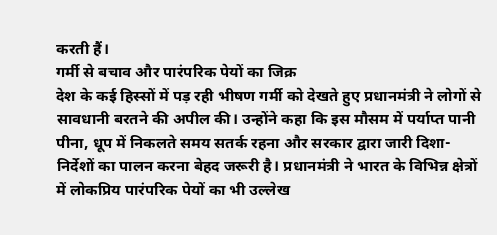करती हैं।
गर्मी से बचाव और पारंपरिक पेयों का जिक्र
देश के कई हिस्सों में पड़ रही भीषण गर्मी को देखते हुए प्रधानमंत्री ने लोगों से सावधानी बरतने की अपील की। उन्होंने कहा कि इस मौसम में पर्याप्त पानी पीना, धूप में निकलते समय सतर्क रहना और सरकार द्वारा जारी दिशा-निर्देशों का पालन करना बेहद जरूरी है। प्रधानमंत्री ने भारत के विभिन्न क्षेत्रों में लोकप्रिय पारंपरिक पेयों का भी उल्लेख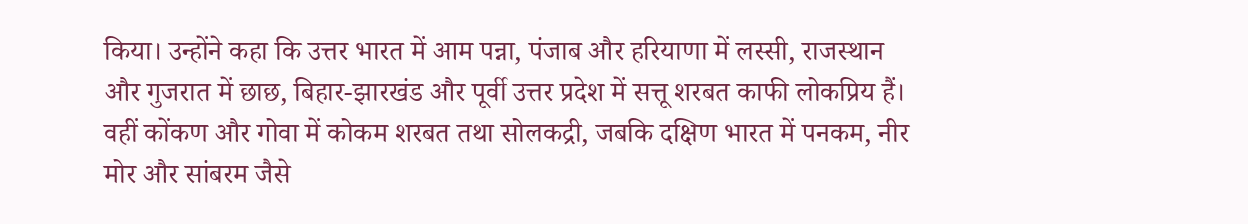किया। उन्होंने कहा कि उत्तर भारत में आम पन्ना, पंजाब और हरियाणा में लस्सी, राजस्थान और गुजरात में छाछ, बिहार-झारखंड और पूर्वी उत्तर प्रदेश में सत्तू शरबत काफी लोकप्रिय हैं। वहीं कोंकण और गोवा में कोकम शरबत तथा सोलकद्री, जबकि दक्षिण भारत में पनकम, नीर मोर और सांबरम जैसे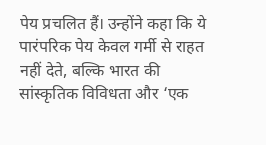पेय प्रचलित हैं। उन्होंने कहा कि ये पारंपरिक पेय केवल गर्मी से राहत नहीं देते, बल्कि भारत की सांस्कृतिक विविधता और ‘एक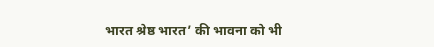भारत श्रेष्ठ भारत’ की भावना को भी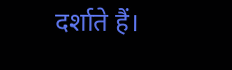दर्शाते हैं।